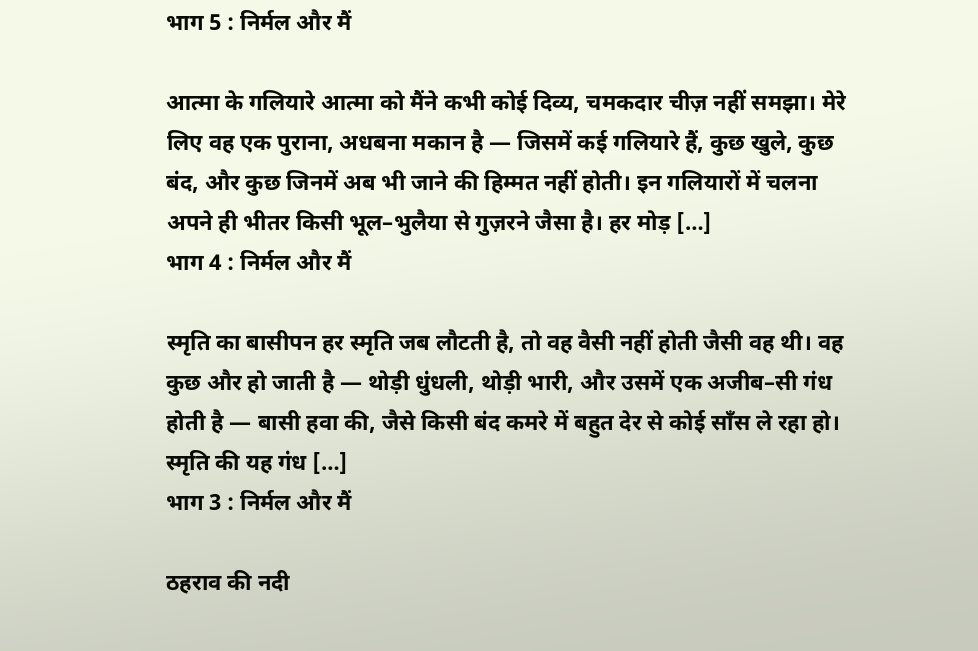भाग 5 : निर्मल और मैं

आत्मा के गलियारे आत्मा को मैंने कभी कोई दिव्य, चमकदार चीज़ नहीं समझा। मेरे लिए वह एक पुराना, अधबना मकान है — जिसमें कई गलियारे हैं, कुछ खुले, कुछ बंद, और कुछ जिनमें अब भी जाने की हिम्मत नहीं होती। इन गलियारों में चलना अपने ही भीतर किसी भूल–भुलैया से गुज़रने जैसा है। हर मोड़ […]
भाग 4 : निर्मल और मैं

स्मृति का बासीपन हर स्मृति जब लौटती है, तो वह वैसी नहीं होती जैसी वह थी। वह कुछ और हो जाती है — थोड़ी धुंधली, थोड़ी भारी, और उसमें एक अजीब–सी गंध होती है — बासी हवा की, जैसे किसी बंद कमरे में बहुत देर से कोई साँस ले रहा हो। स्मृति की यह गंध […]
भाग 3 : निर्मल और मैं

ठहराव की नदी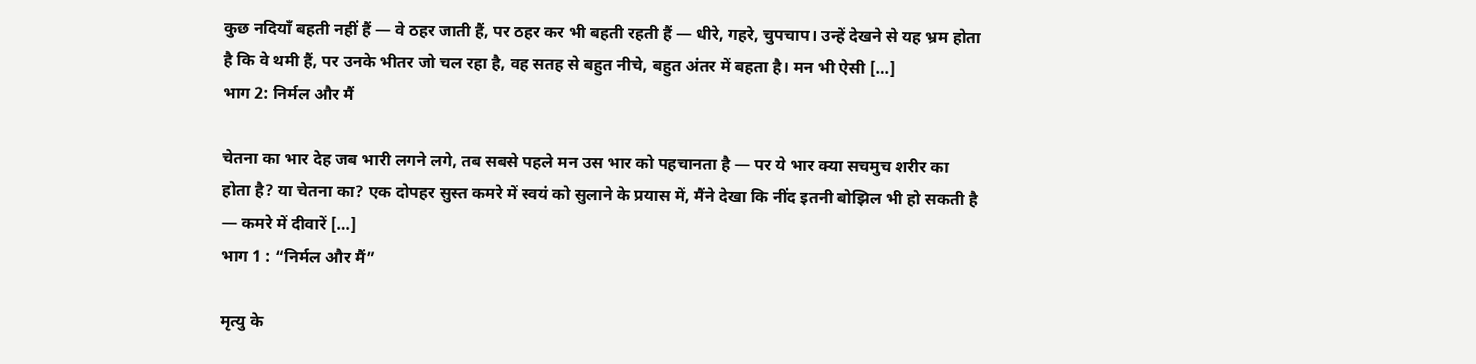कुछ नदियाँ बहती नहीं हैं — वे ठहर जाती हैं, पर ठहर कर भी बहती रहती हैं — धीरे, गहरे, चुपचाप। उन्हें देखने से यह भ्रम होता है कि वे थमी हैं, पर उनके भीतर जो चल रहा है, वह सतह से बहुत नीचे, बहुत अंतर में बहता है। मन भी ऐसी […]
भाग 2: निर्मल और मैं

चेतना का भार देह जब भारी लगने लगे, तब सबसे पहले मन उस भार को पहचानता है — पर ये भार क्या सचमुच शरीर का होता है? या चेतना का? एक दोपहर सुस्त कमरे में स्वयं को सुलाने के प्रयास में, मैंने देखा कि नींद इतनी बोझिल भी हो सकती है — कमरे में दीवारें […]
भाग 1 : “निर्मल और मैं”

मृत्यु के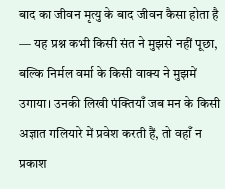बाद का जीवन मृत्यु के बाद जीवन कैसा होता है — यह प्रश्न कभी किसी संत ने मुझसे नहीं पूछा, बल्कि निर्मल वर्मा के किसी वाक्य ने मुझमें उगाया। उनकी लिखी पंक्तियाँ जब मन के किसी अज्ञात गलियारे में प्रवेश करती हैं, तो वहाँ न प्रकाश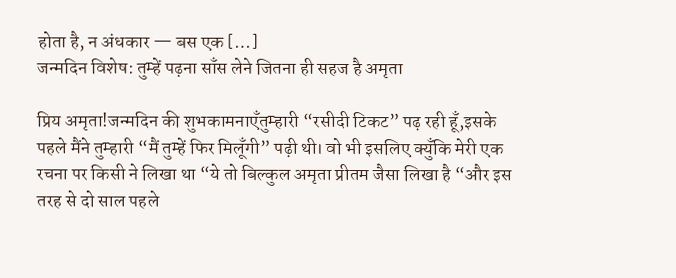होता है, न अंधकार — बस एक […]
जन्मदिन विशेष: तुम्हें पढ़ना साँस लेने जितना ही सहज है अमृता

प्रिय अमृता!जन्मदिन की शुभकामनाएँतुम्हारी “रसीदी टिकट” पढ़ रही हूँ,इसके पहले मैंने तुम्हारी “मैं तुम्हें फिर मिलूँगी” पढ़ी थी। वो भी इसलिए क्युँकि मेरी एक रचना पर किसी ने लिखा था “ये तो बिल्कुल अमृता प्रीतम जैसा लिखा है “और इस तरह से दो साल पहले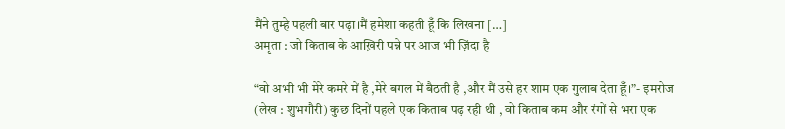मैंने तुम्हे पहली बार पढ़ा।मैं हमेशा कहती हूँ कि लिखना […]
अमृता : जो किताब के आख़िरी पन्ने पर आज भी ज़िंदा है

“वो अभी भी मेरे कमरे में है ,मेरे बगल में बैठती है ,और मैं उसे हर शाम एक गुलाब देता हूँ।”- इमरोज (लेख : शुभगौरी) कुछ दिनों पहले एक किताब पढ़ रही थी , वो किताब कम और रंगों से भरा एक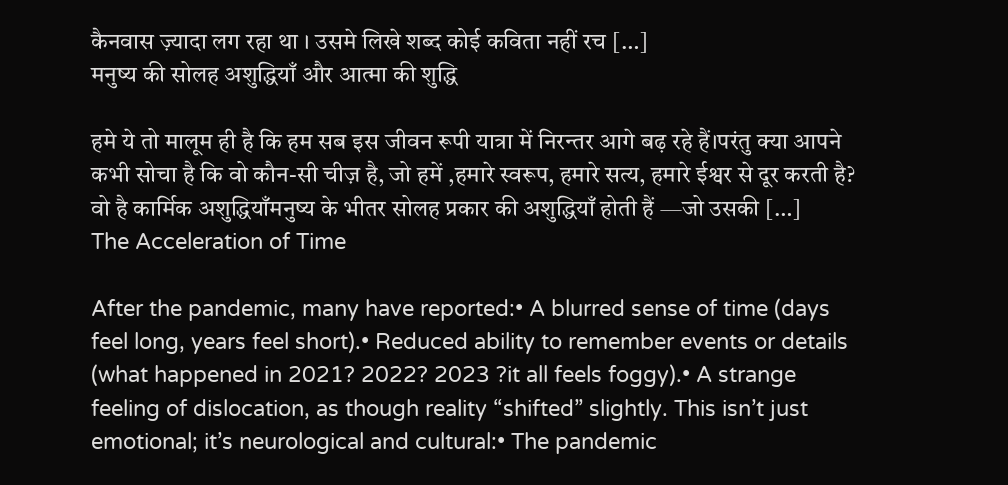कैनवास ज़्यादा लग रहा था । उसमे लिखे शब्द कोई कविता नहीं रच […]
मनुष्य की सोलह अशुद्धियाँ और आत्मा की शुद्धि

हमे ये तो मालूम ही है कि हम सब इस जीवन रूपी यात्रा में निरन्तर आगे बढ़ रहे हैं।परंतु क्या आपने कभी सोचा है कि वो कौन-सी चीज़ है, जो हमें ,हमारे स्वरूप, हमारे सत्य, हमारे ईश्वर से दूर करती है? वो है कार्मिक अशुद्धियाँमनुष्य के भीतर सोलह प्रकार की अशुद्धियाँ होती हैं —जो उसकी […]
The Acceleration of Time

After the pandemic, many have reported:• A blurred sense of time (days feel long, years feel short).• Reduced ability to remember events or details (what happened in 2021? 2022? 2023 ?it all feels foggy).• A strange feeling of dislocation, as though reality “shifted” slightly. This isn’t just emotional; it’s neurological and cultural:• The pandemic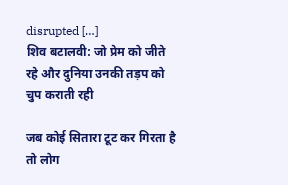disrupted […]
शिव बटालवी: जो प्रेम को जीते रहे और दुनिया उनकी तड़प को चुप कराती रही

जब कोई सितारा टूट कर गिरता है तो लोग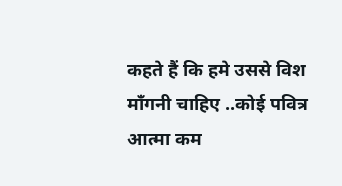कहते हैं कि हमे उससे विश माँगनी चाहिए ..कोई पवित्र आत्मा कम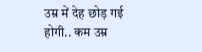उम्र में देह छोड़ गई होगी.. कम उम्र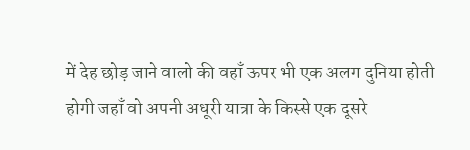में देह छोड़ जाने वालो की वहाँ ऊपर भी एक अलग दुनिया होती होगी जहाँ वो अपनी अधूरी यात्रा के किस्से एक दूसरे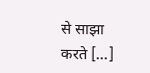से साझा करते […]